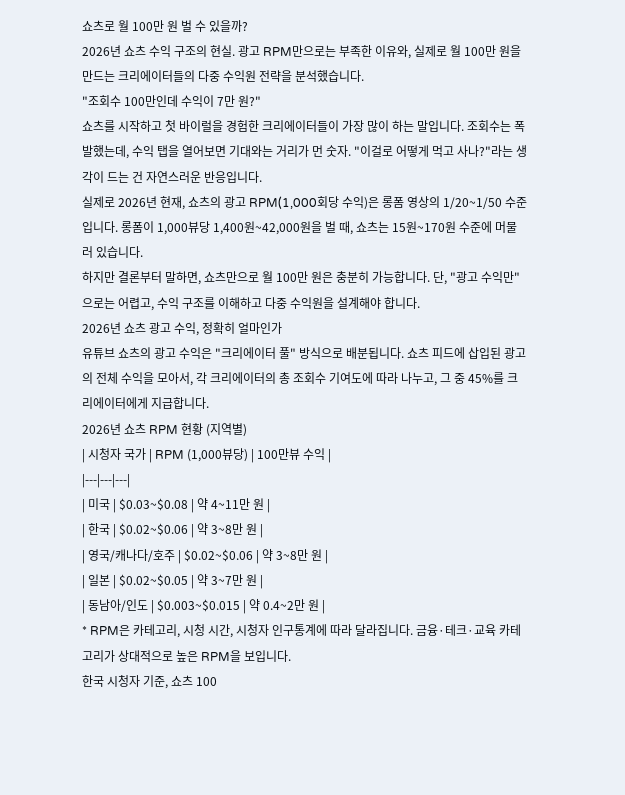쇼츠로 월 100만 원 벌 수 있을까?
2026년 쇼츠 수익 구조의 현실. 광고 RPM만으로는 부족한 이유와, 실제로 월 100만 원을 만드는 크리에이터들의 다중 수익원 전략을 분석했습니다.
"조회수 100만인데 수익이 7만 원?"
쇼츠를 시작하고 첫 바이럴을 경험한 크리에이터들이 가장 많이 하는 말입니다. 조회수는 폭발했는데, 수익 탭을 열어보면 기대와는 거리가 먼 숫자. "이걸로 어떻게 먹고 사나?"라는 생각이 드는 건 자연스러운 반응입니다.
실제로 2026년 현재, 쇼츠의 광고 RPM(1,000회당 수익)은 롱폼 영상의 1/20~1/50 수준입니다. 롱폼이 1,000뷰당 1,400원~42,000원을 벌 때, 쇼츠는 15원~170원 수준에 머물러 있습니다.
하지만 결론부터 말하면, 쇼츠만으로 월 100만 원은 충분히 가능합니다. 단, "광고 수익만"으로는 어렵고, 수익 구조를 이해하고 다중 수익원을 설계해야 합니다.
2026년 쇼츠 광고 수익, 정확히 얼마인가
유튜브 쇼츠의 광고 수익은 "크리에이터 풀" 방식으로 배분됩니다. 쇼츠 피드에 삽입된 광고의 전체 수익을 모아서, 각 크리에이터의 총 조회수 기여도에 따라 나누고, 그 중 45%를 크리에이터에게 지급합니다.
2026년 쇼츠 RPM 현황 (지역별)
| 시청자 국가 | RPM (1,000뷰당) | 100만뷰 수익 |
|---|---|---|
| 미국 | $0.03~$0.08 | 약 4~11만 원 |
| 한국 | $0.02~$0.06 | 약 3~8만 원 |
| 영국/캐나다/호주 | $0.02~$0.06 | 약 3~8만 원 |
| 일본 | $0.02~$0.05 | 약 3~7만 원 |
| 동남아/인도 | $0.003~$0.015 | 약 0.4~2만 원 |
* RPM은 카테고리, 시청 시간, 시청자 인구통계에 따라 달라집니다. 금융·테크·교육 카테고리가 상대적으로 높은 RPM을 보입니다.
한국 시청자 기준, 쇼츠 100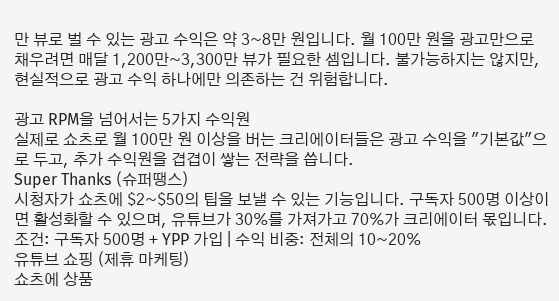만 뷰로 벌 수 있는 광고 수익은 약 3~8만 원입니다. 월 100만 원을 광고만으로 채우려면 매달 1,200만~3,300만 뷰가 필요한 셈입니다. 불가능하지는 않지만, 현실적으로 광고 수익 하나에만 의존하는 건 위험합니다.

광고 RPM을 넘어서는 5가지 수익원
실제로 쇼츠로 월 100만 원 이상을 버는 크리에이터들은 광고 수익을 "기본값"으로 두고, 추가 수익원을 겹겹이 쌓는 전략을 씁니다.
Super Thanks (슈퍼땡스)
시청자가 쇼츠에 $2~$50의 팁을 보낼 수 있는 기능입니다. 구독자 500명 이상이면 활성화할 수 있으며, 유튜브가 30%를 가져가고 70%가 크리에이터 몫입니다.
조건: 구독자 500명 + YPP 가입 | 수익 비중: 전체의 10~20%
유튜브 쇼핑 (제휴 마케팅)
쇼츠에 상품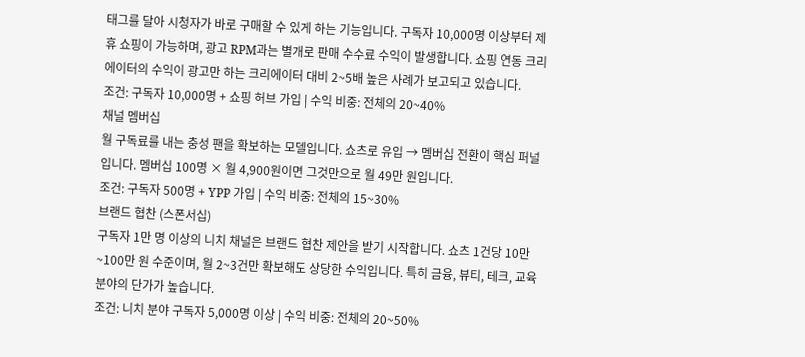태그를 달아 시청자가 바로 구매할 수 있게 하는 기능입니다. 구독자 10,000명 이상부터 제휴 쇼핑이 가능하며, 광고 RPM과는 별개로 판매 수수료 수익이 발생합니다. 쇼핑 연동 크리에이터의 수익이 광고만 하는 크리에이터 대비 2~5배 높은 사례가 보고되고 있습니다.
조건: 구독자 10,000명 + 쇼핑 허브 가입 | 수익 비중: 전체의 20~40%
채널 멤버십
월 구독료를 내는 충성 팬을 확보하는 모델입니다. 쇼츠로 유입 → 멤버십 전환이 핵심 퍼널입니다. 멤버십 100명 × 월 4,900원이면 그것만으로 월 49만 원입니다.
조건: 구독자 500명 + YPP 가입 | 수익 비중: 전체의 15~30%
브랜드 협찬 (스폰서십)
구독자 1만 명 이상의 니치 채널은 브랜드 협찬 제안을 받기 시작합니다. 쇼츠 1건당 10만~100만 원 수준이며, 월 2~3건만 확보해도 상당한 수익입니다. 특히 금융, 뷰티, 테크, 교육 분야의 단가가 높습니다.
조건: 니치 분야 구독자 5,000명 이상 | 수익 비중: 전체의 20~50%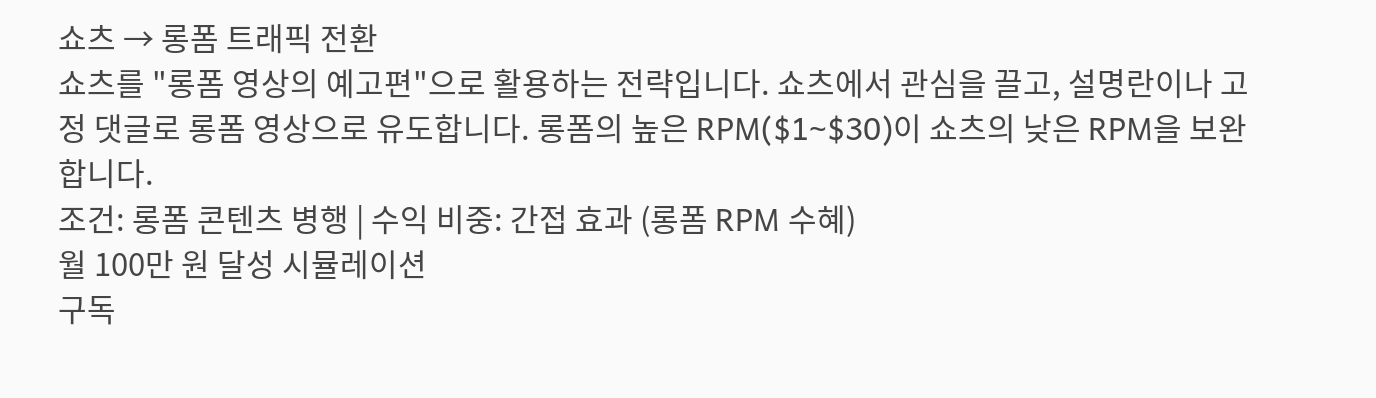쇼츠 → 롱폼 트래픽 전환
쇼츠를 "롱폼 영상의 예고편"으로 활용하는 전략입니다. 쇼츠에서 관심을 끌고, 설명란이나 고정 댓글로 롱폼 영상으로 유도합니다. 롱폼의 높은 RPM($1~$30)이 쇼츠의 낮은 RPM을 보완합니다.
조건: 롱폼 콘텐츠 병행 | 수익 비중: 간접 효과 (롱폼 RPM 수혜)
월 100만 원 달성 시뮬레이션
구독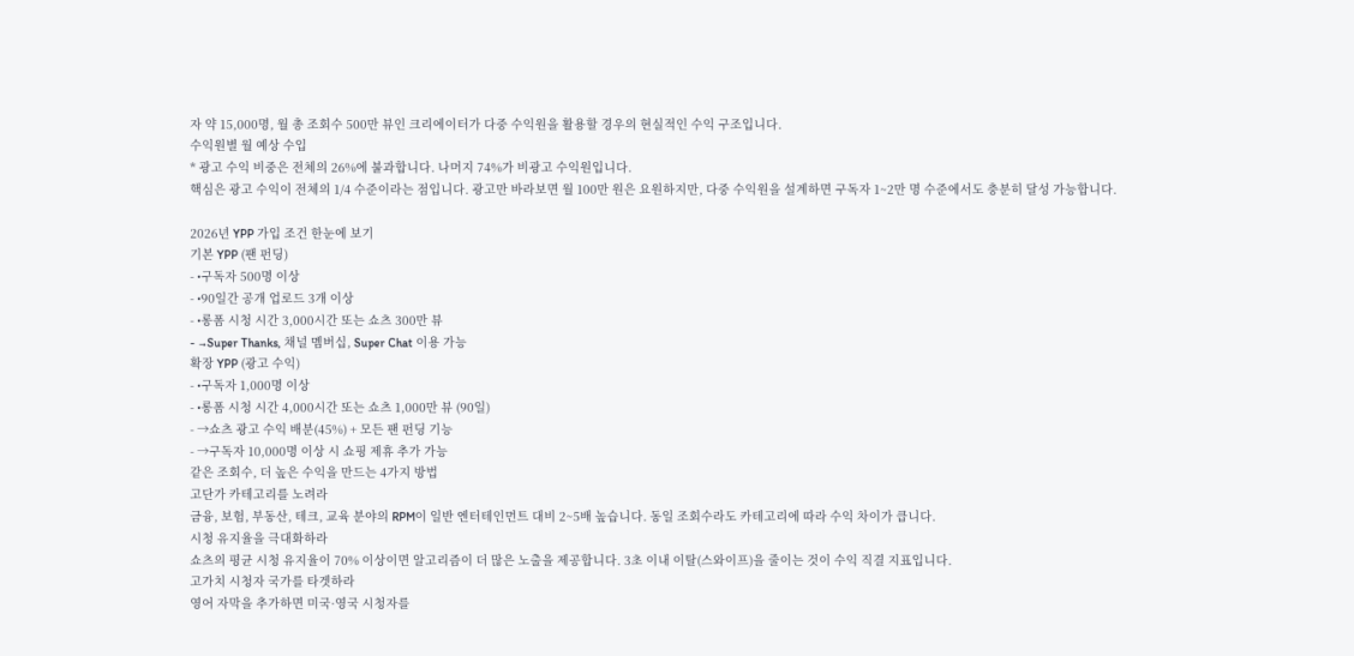자 약 15,000명, 월 총 조회수 500만 뷰인 크리에이터가 다중 수익원을 활용할 경우의 현실적인 수익 구조입니다.
수익원별 월 예상 수입
* 광고 수익 비중은 전체의 26%에 불과합니다. 나머지 74%가 비광고 수익원입니다.
핵심은 광고 수익이 전체의 1/4 수준이라는 점입니다. 광고만 바라보면 월 100만 원은 요원하지만, 다중 수익원을 설계하면 구독자 1~2만 명 수준에서도 충분히 달성 가능합니다.

2026년 YPP 가입 조건 한눈에 보기
기본 YPP (팬 펀딩)
- •구독자 500명 이상
- •90일간 공개 업로드 3개 이상
- •롱폼 시청 시간 3,000시간 또는 쇼츠 300만 뷰
- →Super Thanks, 채널 멤버십, Super Chat 이용 가능
확장 YPP (광고 수익)
- •구독자 1,000명 이상
- •롱폼 시청 시간 4,000시간 또는 쇼츠 1,000만 뷰 (90일)
- →쇼츠 광고 수익 배분(45%) + 모든 팬 펀딩 기능
- →구독자 10,000명 이상 시 쇼핑 제휴 추가 가능
같은 조회수, 더 높은 수익을 만드는 4가지 방법
고단가 카테고리를 노려라
금융, 보험, 부동산, 테크, 교육 분야의 RPM이 일반 엔터테인먼트 대비 2~5배 높습니다. 동일 조회수라도 카테고리에 따라 수익 차이가 큽니다.
시청 유지율을 극대화하라
쇼츠의 평균 시청 유지율이 70% 이상이면 알고리즘이 더 많은 노출을 제공합니다. 3초 이내 이탈(스와이프)을 줄이는 것이 수익 직결 지표입니다.
고가치 시청자 국가를 타겟하라
영어 자막을 추가하면 미국·영국 시청자를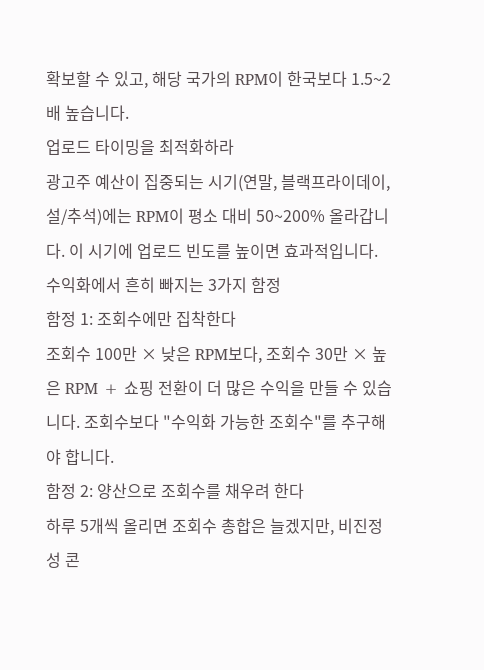확보할 수 있고, 해당 국가의 RPM이 한국보다 1.5~2배 높습니다.
업로드 타이밍을 최적화하라
광고주 예산이 집중되는 시기(연말, 블랙프라이데이, 설/추석)에는 RPM이 평소 대비 50~200% 올라갑니다. 이 시기에 업로드 빈도를 높이면 효과적입니다.
수익화에서 흔히 빠지는 3가지 함정
함정 1: 조회수에만 집착한다
조회수 100만 × 낮은 RPM보다, 조회수 30만 × 높은 RPM + 쇼핑 전환이 더 많은 수익을 만들 수 있습니다. 조회수보다 "수익화 가능한 조회수"를 추구해야 합니다.
함정 2: 양산으로 조회수를 채우려 한다
하루 5개씩 올리면 조회수 총합은 늘겠지만, 비진정성 콘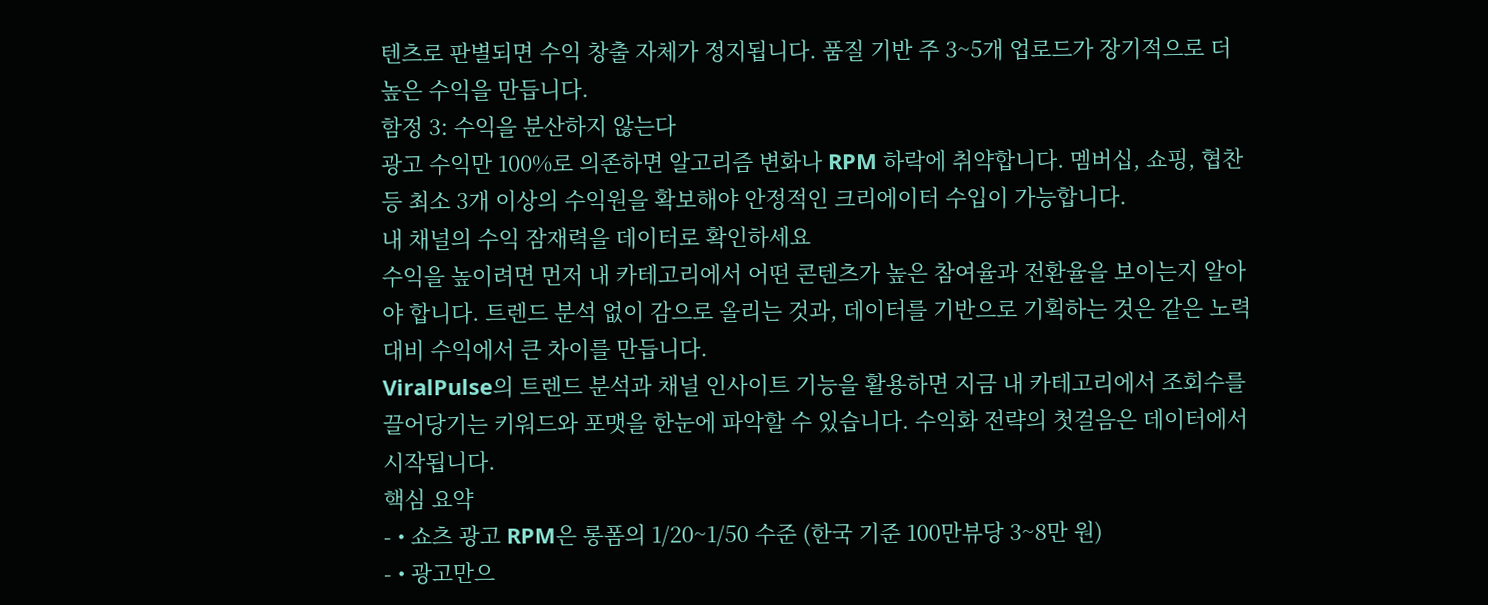텐츠로 판별되면 수익 창출 자체가 정지됩니다. 품질 기반 주 3~5개 업로드가 장기적으로 더 높은 수익을 만듭니다.
함정 3: 수익을 분산하지 않는다
광고 수익만 100%로 의존하면 알고리즘 변화나 RPM 하락에 취약합니다. 멤버십, 쇼핑, 협찬 등 최소 3개 이상의 수익원을 확보해야 안정적인 크리에이터 수입이 가능합니다.
내 채널의 수익 잠재력을 데이터로 확인하세요
수익을 높이려면 먼저 내 카테고리에서 어떤 콘텐츠가 높은 참여율과 전환율을 보이는지 알아야 합니다. 트렌드 분석 없이 감으로 올리는 것과, 데이터를 기반으로 기획하는 것은 같은 노력 대비 수익에서 큰 차이를 만듭니다.
ViralPulse의 트렌드 분석과 채널 인사이트 기능을 활용하면 지금 내 카테고리에서 조회수를 끌어당기는 키워드와 포맷을 한눈에 파악할 수 있습니다. 수익화 전략의 첫걸음은 데이터에서 시작됩니다.
핵심 요약
- • 쇼츠 광고 RPM은 롱폼의 1/20~1/50 수준 (한국 기준 100만뷰당 3~8만 원)
- • 광고만으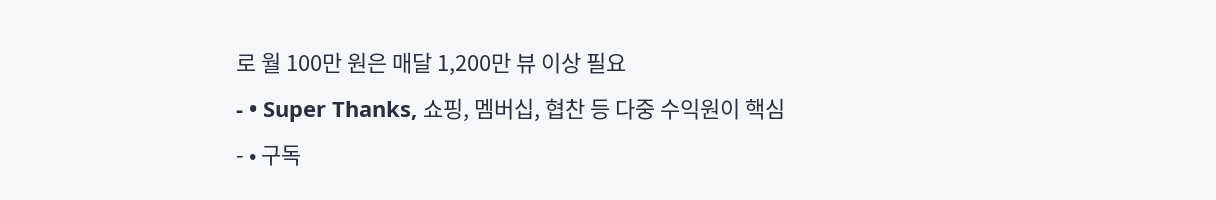로 월 100만 원은 매달 1,200만 뷰 이상 필요
- • Super Thanks, 쇼핑, 멤버십, 협찬 등 다중 수익원이 핵심
- • 구독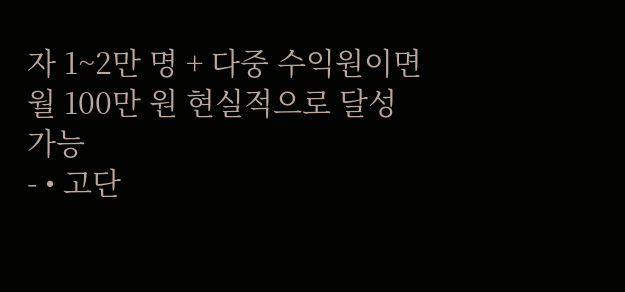자 1~2만 명 + 다중 수익원이면 월 100만 원 현실적으로 달성 가능
- • 고단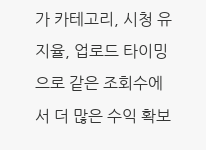가 카테고리, 시청 유지율, 업로드 타이밍으로 같은 조회수에서 더 많은 수익 확보